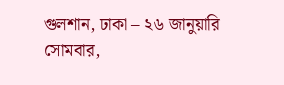গুলশান, ঢাকা – ২৬ জানুয়ারি সোমবার,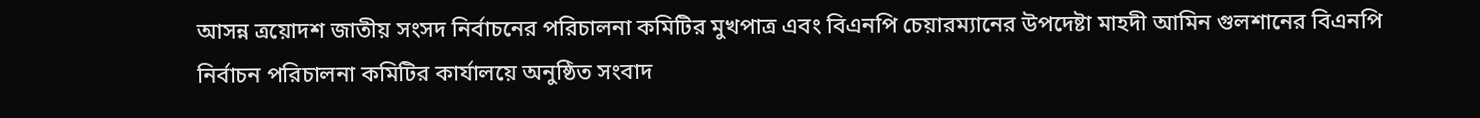আসন্ন ত্রয়োদশ জাতীয় সংসদ নির্বাচনের পরিচালনা কমিটির মুখপাত্র এবং বিএনপি চেয়ারম্যানের উপদেষ্টা মাহদী আমিন গুলশানের বিএনপি নির্বাচন পরিচালনা কমিটির কার্যালয়ে অনুষ্ঠিত সংবাদ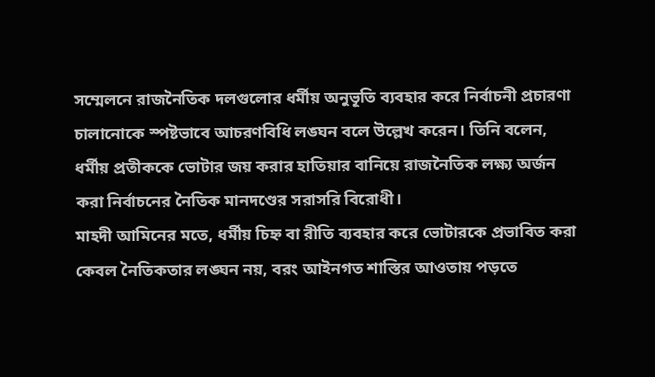সম্মেলনে রাজনৈতিক দলগুলোর ধর্মীয় অনুভূতি ব্যবহার করে নির্বাচনী প্রচারণা চালানোকে স্পষ্টভাবে আচরণবিধি লঙ্ঘন বলে উল্লেখ করেন। তিনি বলেন, ধর্মীয় প্রতীককে ভোটার জয় করার হাতিয়ার বানিয়ে রাজনৈতিক লক্ষ্য অর্জন করা নির্বাচনের নৈতিক মানদণ্ডের সরাসরি বিরোধী।
মাহদী আমিনের মতে, ধর্মীয় চিহ্ন বা রীতি ব্যবহার করে ভোটারকে প্রভাবিত করা কেবল নৈতিকতার লঙ্ঘন নয়, বরং আইনগত শাস্তির আওতায় পড়তে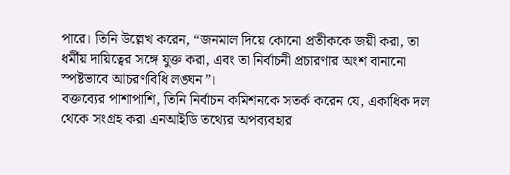পারে। তিনি উল্লেখ করেন, “জনমাল দিয়ে কোনো প্রতীককে জয়ী করা, তা ধর্মীয় দায়িত্বের সঙ্গে যুক্ত করা, এবং তা নির্বাচনী প্রচারণার অংশ বানানো স্পষ্টভাবে আচরণবিধি লঙ্ঘন”।
বক্তব্যের পাশাপাশি, তিনি নির্বাচন কমিশনকে সতর্ক করেন যে, একাধিক দল থেকে সংগ্রহ করা এনআইডি তথ্যের অপব্যবহার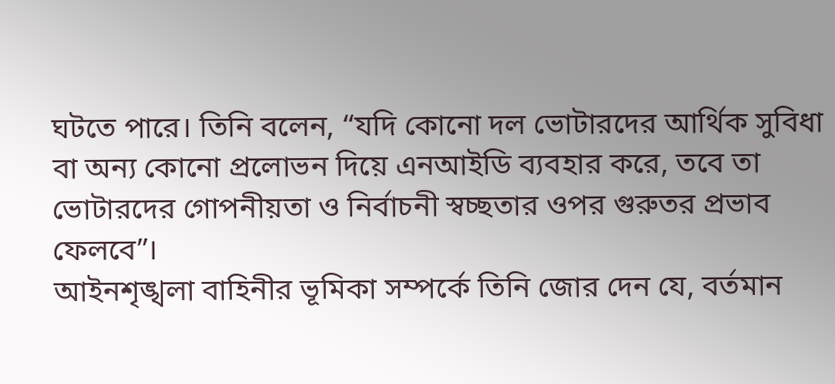ঘটতে পারে। তিনি বলেন, “যদি কোনো দল ভোটারদের আর্থিক সুবিধা বা অন্য কোনো প্রলোভন দিয়ে এনআইডি ব্যবহার করে, তবে তা ভোটারদের গোপনীয়তা ও নির্বাচনী স্বচ্ছতার ওপর গুরুতর প্রভাব ফেলবে”।
আইনশৃঙ্খলা বাহিনীর ভূমিকা সম্পর্কে তিনি জোর দেন যে, বর্তমান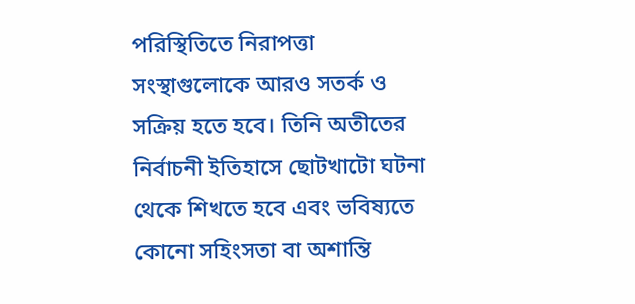পরিস্থিতিতে নিরাপত্তা সংস্থাগুলোকে আরও সতর্ক ও সক্রিয় হতে হবে। তিনি অতীতের নির্বাচনী ইতিহাসে ছোটখাটো ঘটনা থেকে শিখতে হবে এবং ভবিষ্যতে কোনো সহিংসতা বা অশান্তি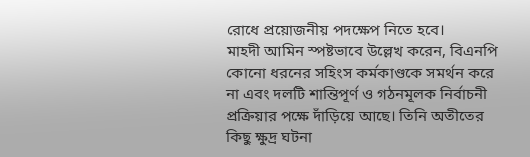রোধে প্রয়োজনীয় পদক্ষেপ নিতে হবে।
মাহদী আমিন স্পষ্টভাবে উল্লেখ করেন, বিএনপি কোনো ধরনের সহিংস কর্মকাণ্ডকে সমর্থন করে না এবং দলটি শান্তিপূর্ণ ও গঠনমূলক নির্বাচনী প্রক্রিয়ার পক্ষে দাঁড়িয়ে আছে। তিনি অতীতের কিছু ক্ষুদ্র ঘটনা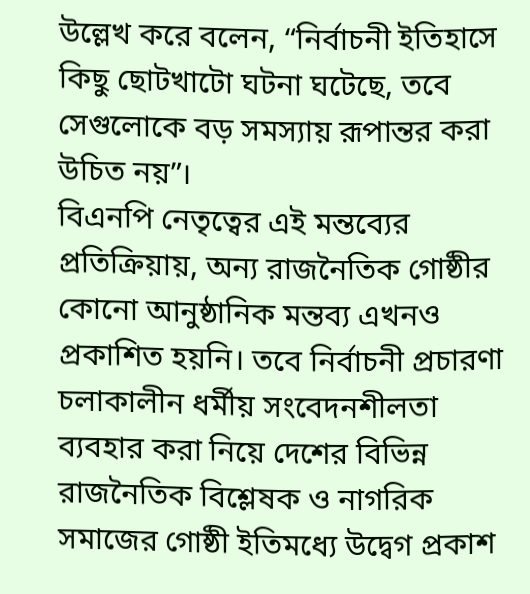উল্লেখ করে বলেন, “নির্বাচনী ইতিহাসে কিছু ছোটখাটো ঘটনা ঘটেছে, তবে সেগুলোকে বড় সমস্যায় রূপান্তর করা উচিত নয়”।
বিএনপি নেতৃত্বের এই মন্তব্যের প্রতিক্রিয়ায়, অন্য রাজনৈতিক গোষ্ঠীর কোনো আনুষ্ঠানিক মন্তব্য এখনও প্রকাশিত হয়নি। তবে নির্বাচনী প্রচারণা চলাকালীন ধর্মীয় সংবেদনশীলতা ব্যবহার করা নিয়ে দেশের বিভিন্ন রাজনৈতিক বিশ্লেষক ও নাগরিক সমাজের গোষ্ঠী ইতিমধ্যে উদ্বেগ প্রকাশ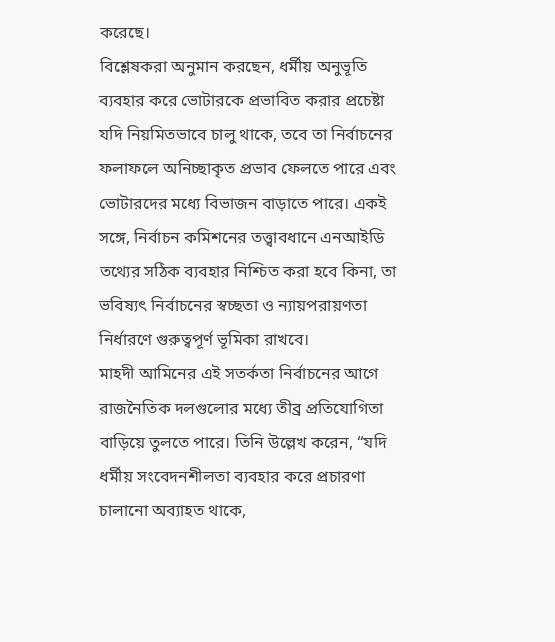করেছে।
বিশ্লেষকরা অনুমান করছেন, ধর্মীয় অনুভূতি ব্যবহার করে ভোটারকে প্রভাবিত করার প্রচেষ্টা যদি নিয়মিতভাবে চালু থাকে, তবে তা নির্বাচনের ফলাফলে অনিচ্ছাকৃত প্রভাব ফেলতে পারে এবং ভোটারদের মধ্যে বিভাজন বাড়াতে পারে। একই সঙ্গে, নির্বাচন কমিশনের তত্ত্বাবধানে এনআইডি তথ্যের সঠিক ব্যবহার নিশ্চিত করা হবে কিনা, তা ভবিষ্যৎ নির্বাচনের স্বচ্ছতা ও ন্যায়পরায়ণতা নির্ধারণে গুরুত্বপূর্ণ ভূমিকা রাখবে।
মাহদী আমিনের এই সতর্কতা নির্বাচনের আগে রাজনৈতিক দলগুলোর মধ্যে তীব্র প্রতিযোগিতা বাড়িয়ে তুলতে পারে। তিনি উল্লেখ করেন, “যদি ধর্মীয় সংবেদনশীলতা ব্যবহার করে প্রচারণা চালানো অব্যাহত থাকে,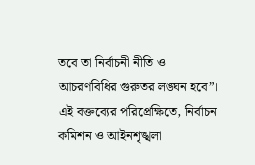তবে তা নির্বাচনী নীতি ও আচরণবিধির গুরুতর লঙ্ঘন হবে”। এই বক্তব্যের পরিপ্রেক্ষিতে, নির্বাচন কমিশন ও আইনশৃঙ্খলা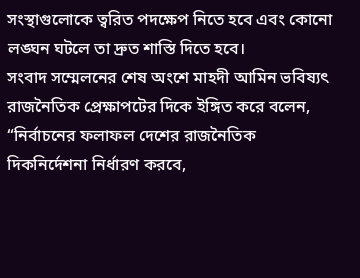সংস্থাগুলোকে ত্বরিত পদক্ষেপ নিতে হবে এবং কোনো লঙ্ঘন ঘটলে তা দ্রুত শাস্তি দিতে হবে।
সংবাদ সম্মেলনের শেষ অংশে মাহদী আমিন ভবিষ্যৎ রাজনৈতিক প্রেক্ষাপটের দিকে ইঙ্গিত করে বলেন, “নির্বাচনের ফলাফল দেশের রাজনৈতিক দিকনির্দেশনা নির্ধারণ করবে,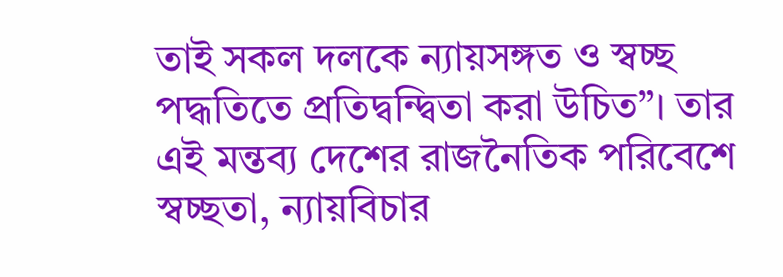তাই সকল দলকে ন্যায়সঙ্গত ও স্বচ্ছ পদ্ধতিতে প্রতিদ্বন্দ্বিতা করা উচিত”। তার এই মন্তব্য দেশের রাজনৈতিক পরিবেশে স্বচ্ছতা, ন্যায়বিচার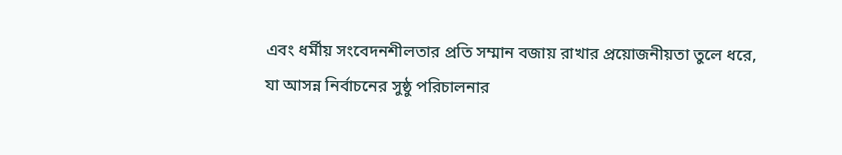এবং ধর্মীয় সংবেদনশীলতার প্রতি সম্মান বজায় রাখার প্রয়োজনীয়তা তুলে ধরে, যা আসন্ন নির্বাচনের সুষ্ঠু পরিচালনার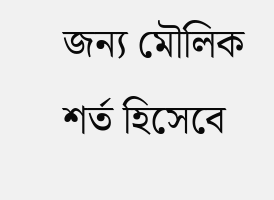জন্য মৌলিক শর্ত হিসেবে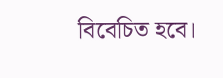বিবেচিত হবে।